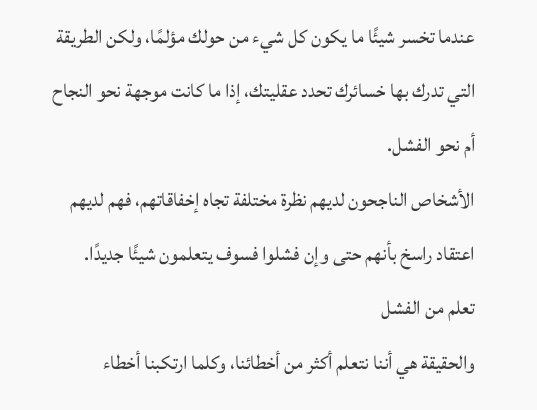عندما تخسر شيئًا ما يكون كل شيء من حولك مؤلمًا، ولكن الطريقة التي تدرك بها خسائرك تحدد عقليتك، إذا ما كانت موجهة نحو النجاح أم نحو الفشل.
الأشخاص الناجحون لديهم نظرة مختلفة تجاه إخفاقاتهم، فهم لديهم اعتقاد راسخ بأنهم حتى وإن فشلوا فسوف يتعلمون شيئًا جديدًا.
تعلم من الفشل
والحقيقة هي أننا نتعلم أكثر من أخطائنا، وكلما ارتكبنا أخطاء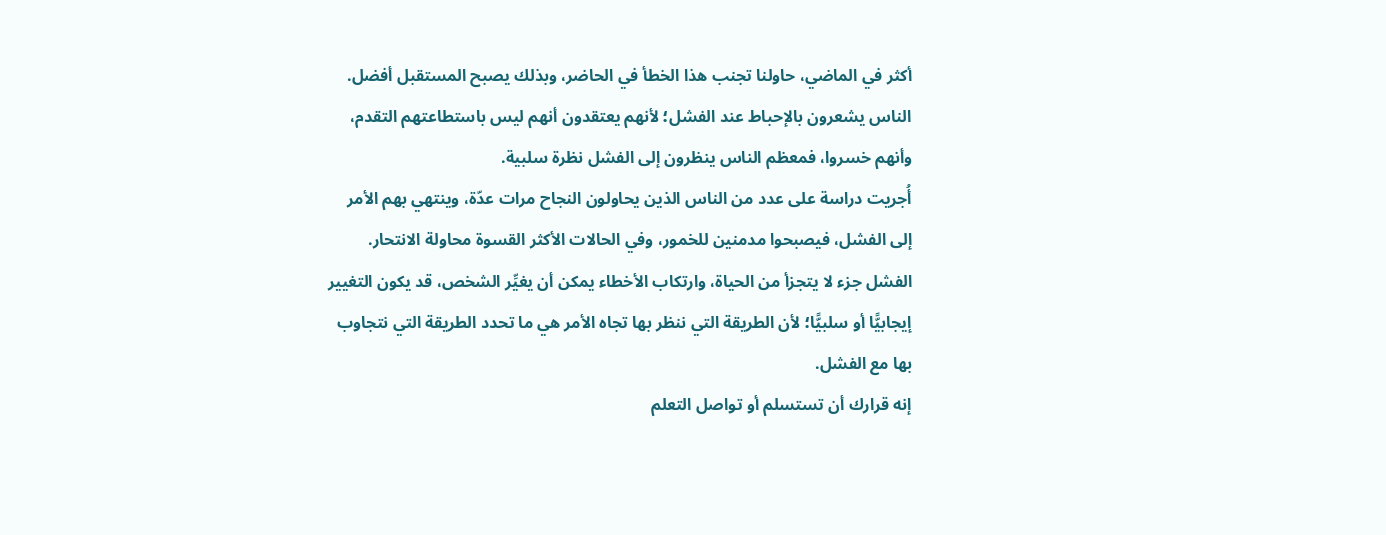أكثر في الماضي، حاولنا تجنب هذا الخطأ في الحاضر، وبذلك يصبح المستقبل أفضل.
الناس يشعرون بالإحباط عند الفشل؛ لأنهم يعتقدون أنهم ليس باستطاعتهم التقدم، وأنهم خسروا، فمعظم الناس ينظرون إلى الفشل نظرة سلبية.
أُجريت دراسة على عدد من الناس الذين يحاولون النجاح مرات عدّة، وينتهي بهم الأمر إلى الفشل، فيصبحوا مدمنين للخمور، وفي الحالات الأكثر القسوة محاولة الانتحار.
الفشل جزء لا يتجزأ من الحياة، وارتكاب الأخطاء يمكن أن يغيِّر الشخص، قد يكون التغيير إيجابيًّا أو سلبيًّا؛ لأن الطريقة التي ننظر بها تجاه الأمر هي ما تحدد الطريقة التي نتجاوب بها مع الفشل.
إنه قرارك أن تستسلم أو تواصل التعلم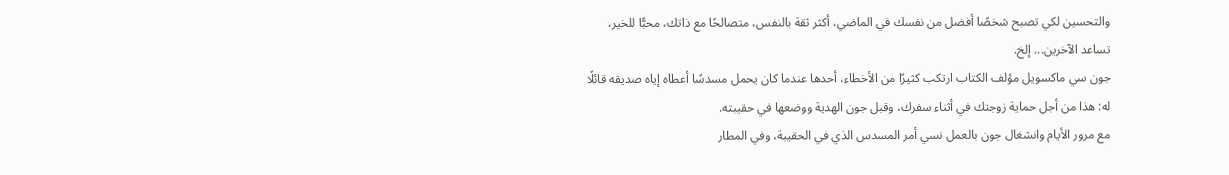والتحسين لكي تصبح شخصًا أفضل من نفسك في الماضي، أكثر ثقة بالنفس، متصالحًا مع ذاتك، محبًّا للخير، تساعد الآخرين... إلخ.
جون سي ماكسويل مؤلف الكتاب ارتكب كثيرًا من الأخطاء، أحدها عندما كان يحمل مسدسًا أعطاه إياه صديقه قائلًا له: هذا من أجل حماية زوجتك في أثناء سفرك، وقبل جون الهدية ووضعها في حقيبته.
مع مرور الأيام وانشغال جون بالعمل نسي أمر المسدس الذي في الحقيبة، وفي المطار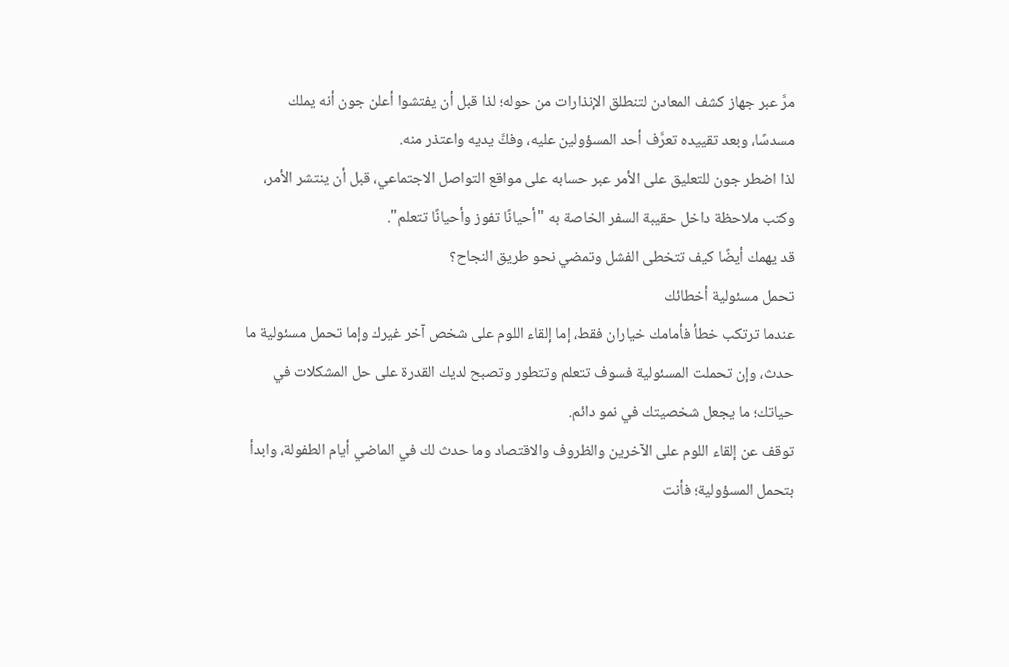مرَّ عبر جهاز كشف المعادن لتنطلق الإنذارات من حوله؛ لذا قبل أن يفتشوا أعلن جون أنه يملك مسدسًا، وبعد تقييده تعرَّف أحد المسؤولين عليه، وفكَّ يديه واعتذر منه.
لذا اضطر جون للتعليق على الأمر عبر حسابه على مواقع التواصل الاجتماعي، قبل أن ينتشر الأمر، وكتب ملاحظة داخل حقيبة السفر الخاصة به "أحيانًا تفوز وأحيانًا تتعلم".
قد يهمك أيضًا كيف تتخطى الفشل وتمضي نحو طريق النجاح؟
تحمل مسئولية أخطائك
عندما ترتكب خطأ فأمامك خياران فقط، إما إلقاء اللوم على شخص آخر غيرك وإما تحمل مسئولية ما حدث، وإن تحملت المسئولية فسوف تتعلم وتتطور وتصبح لديك القدرة على حل المشكلات في حياتك؛ ما يجعل شخصيتك في نمو دائم.
توقف عن إلقاء اللوم على الآخرين والظروف والاقتصاد وما حدث لك في الماضي أيام الطفولة، وابدأ بتحمل المسؤولية؛ فأنت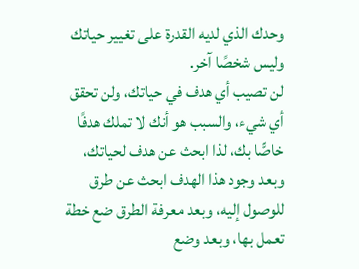وحدك الذي لديه القدرة على تغيير حياتك وليس شخصًا آخر.
لن تصيب أي هدف في حياتك، ولن تحقق أي شيء، والسبب هو أنك لا تملك هدفًا خاصًّا بك، لذا ابحث عن هدف لحياتك، وبعد وجود هذا الهدف ابحث عن طرق للوصول إليه، وبعد معرفة الطرق ضع خطة تعمل بها، وبعد وضع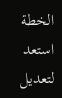الخطة استعد لتعديل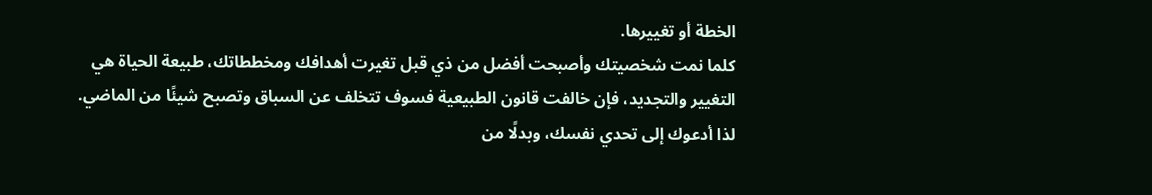الخطة أو تغييرها.
كلما نمت شخصيتك وأصبحت أفضل من ذي قبل تغيرت أهدافك ومخططاتك، طبيعة الحياة هي التغيير والتجديد، فإن خالفت قانون الطبيعية فسوف تتخلف عن السباق وتصبح شيئًا من الماضي.
لذا أدعوك إلى تحدي نفسك، وبدلًا من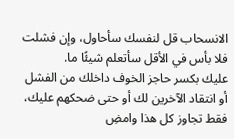الانسحاب قل لنفسك سأحاول، وإن فشلت فلا بأس في الأقل سأتعلم شيئًا ما.
عليك بكسر حاجز الخوف داخلك من الفشل أو انتقاد الآخرين لك أو حتى ضحكهم عليك، فقط تجاوز كل هذا وامضِ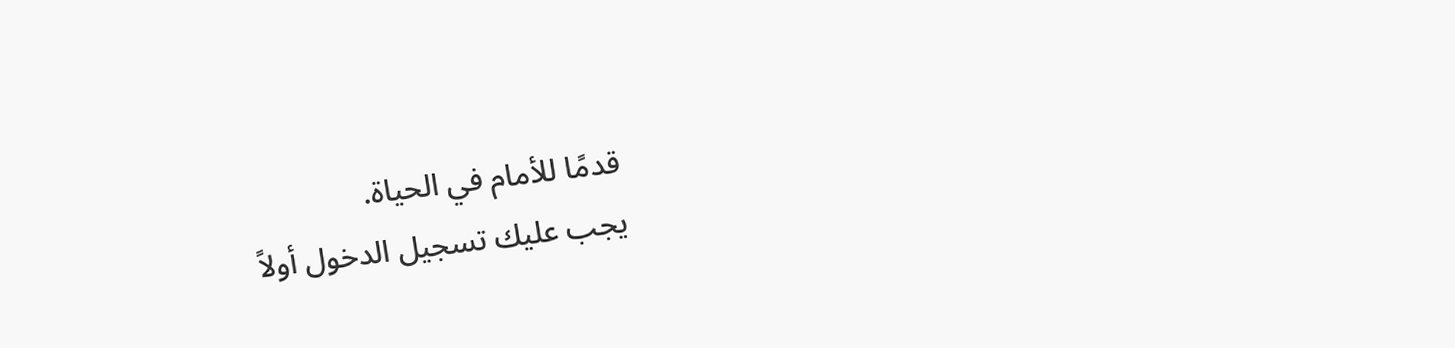قدمًا للأمام في الحياة.
يجب عليك تسجيل الدخول أولاً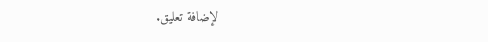لإضافة تعليق.